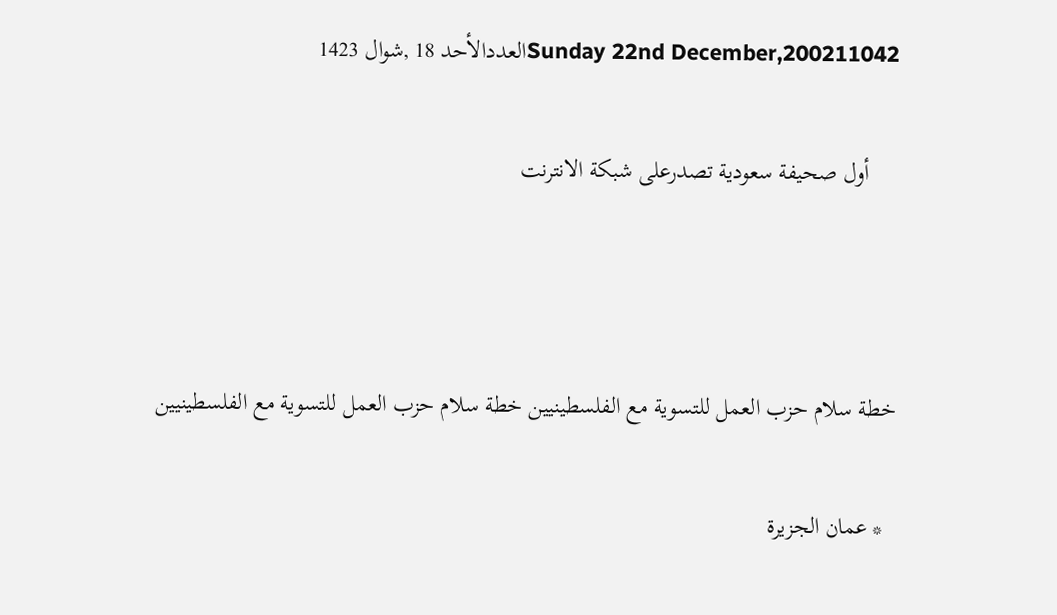Sunday 22nd December,200211042العددالأحد 18 ,شوال 1423

     أول صحيفة سعودية تصدرعلى شبكة الانترنت



خطة سلام حزب العمل للتسوية مع الفلسطينيين خطة سلام حزب العمل للتسوية مع الفلسطينيين

  * عمان الجزيرة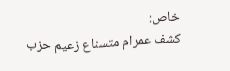خاص:
كشف عمرام متسناع زعيم حزب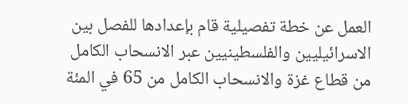العمل عن خطة تفصيلية قام بإعدادها للفصل بين الاسرائيليين والفلسطينيين عبر الانسحاب الكامل من قطاع غزة والانسحاب الكامل من 65 في المئة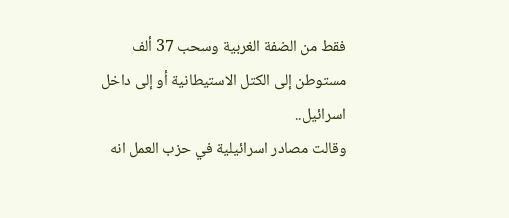فقط من الضفة الغربية وسحب 37 ألف مستوطن إلى الكتل الاستيطانية أو إلى داخل اسرائيل..
وقالت مصادر اسرائيلية في حزب العمل انه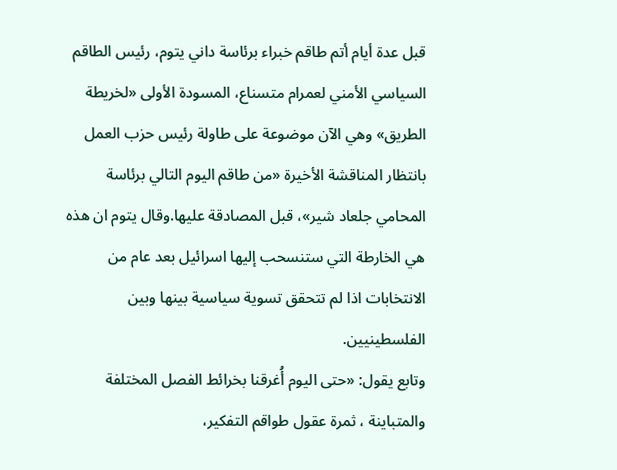قبل عدة أيام أتم طاقم خبراء برئاسة داني يتوم، رئيس الطاقم السياسي الأمني لعمرام متسناع، المسودة الأولى «لخريطة الطريق» وهي الآن موضوعة على طاولة رئيس حزب العمل بانتظار المناقشة الأخيرة «من طاقم اليوم التالي برئاسة المحامي جلعاد شير»، قبل المصادقة عليها.وقال يتوم ان هذه هي الخارطة التي ستنسحب إليها اسرائيل بعد عام من الانتخابات اذا لم تتحقق تسوية سياسية بينها وبين الفلسطينيين.
وتابع يقول: «حتى اليوم أُغرقنا بخرائط الفصل المختلفة والمتباينة ، ثمرة عقول طواقم التفكير،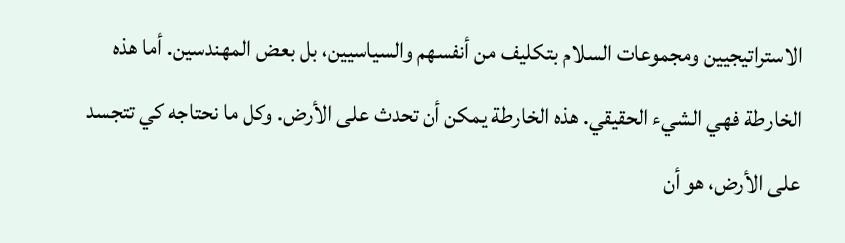الاستراتيجيين ومجموعات السلام بتكليف من أنفسهم والسياسيين، بل بعض المهندسين. أما هذه الخارطة فهي الشيء الحقيقي. هذه الخارطة يمكن أن تحدث على الأرض. وكل ما نحتاجه كي تتجسد على الأرض، هو أن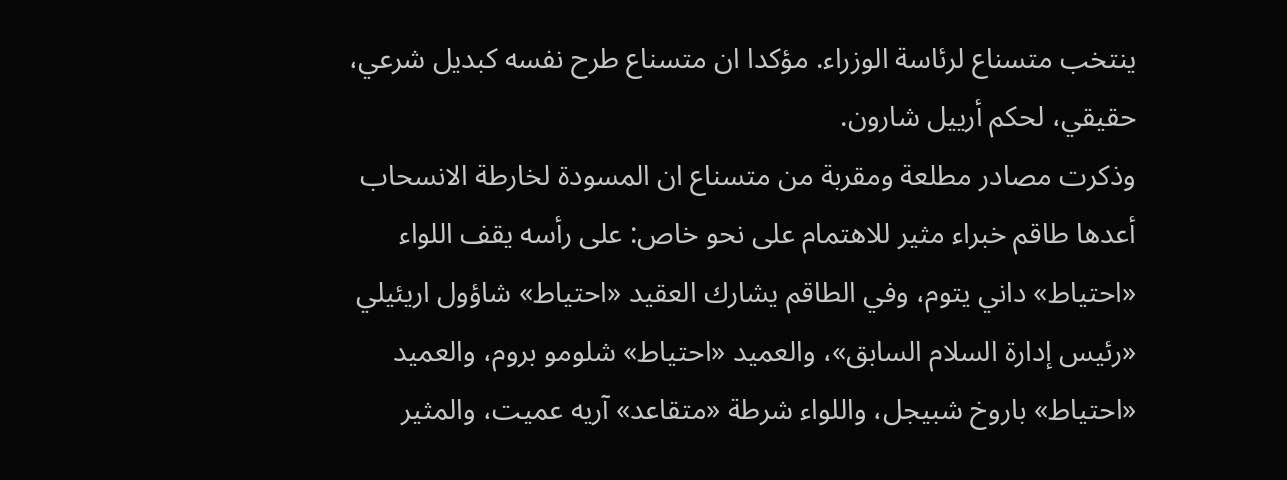ينتخب متسناع لرئاسة الوزراء. مؤكدا ان متسناع طرح نفسه كبديل شرعي، حقيقي، لحكم أرييل شارون.
وذكرت مصادر مطلعة ومقربة من متسناع ان المسودة لخارطة الانسحاب أعدها طاقم خبراء مثير للاهتمام على نحو خاص: على رأسه يقف اللواء «احتياط» داني يتوم، وفي الطاقم يشارك العقيد «احتياط» شاؤول اريئيلي «رئيس إدارة السلام السابق»، والعميد «احتياط» شلومو بروم، والعميد «احتياط» باروخ شبيجل، واللواء شرطة «متقاعد» آريه عميت، والمثير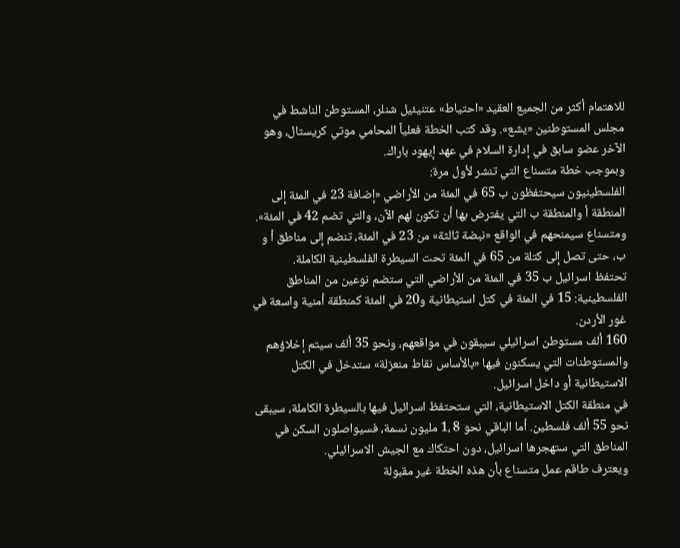للاهتمام أكثر من الجميع العقيد «احتياط» عتنيئيل شنلر، المستوطن الناشط في مجلس المستوطنين «يشع». وقد كتب الخطة فعلياً المحامي موتي كريستال، وهو الآخر عضو سابق في إدارة السلام في عهد إيهود باراك.
وبموجب خطة متسناع التي تنشر لأول مرة:
الفلسطينيون سيحتفظون ب 65 في المئة من الأراضي «إضافة 23 في المئة إلى المنطقة أ والمنطقة ب التي يفترض بها أن تكون لهم الآن، والتي تضم 42 في المئة». ومتسناع سيمنحهم في الواقع «نبضة ثالثة» من 23 في المئة، تنضم إلى مناطق أ و ب، حتى تصل إلى كتلة من 65 في المئة تحت السيطرة الفلسطينية الكاملة.
تحتفظ اسرائيل ب 35 في المئة من الأراضي التي ستضم نوعين من المناطق الفلسطينية: 15 في المئة في كتل استيطانية و20 في المئة كمنطقة أمنية واسعة في غور الأردن.
160 ألف مستوطن اسرائيلي سيبقون في مواقعهم، ونحو 35 ألف سيتم إخلاؤهم والمستوطنات التي يسكنون فيها «بالأساس نقاط منعزلة» ستدخل في الكتل الاستيطانية أو داخل اسرائيل.
في منطقة الكتل الاستيطانية، التي ستحتفظ اسرائيل فيها بالسيطرة الكاملة، سيبقى نحو 55 ألف فلسطين. أما الباقي نحو 8 ،1 مليون نسمة، فسيواصلون السكن في المناطق التي ستهجرها اسرائيل، دون احتكاك مع الجيش الاسرائيلي.
ويعترف طاقم عمل متسناع بأن هذه الخطة غير مقبولة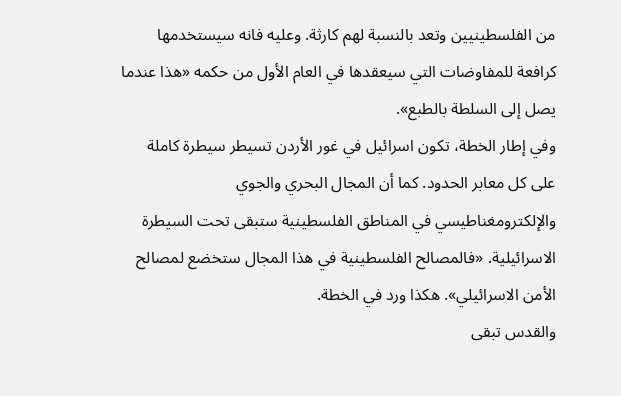من الفلسطينيين وتعد بالنسبة لهم كارثة. وعليه فانه سيستخدمها كرافعة للمفاوضات التي سيعقدها في العام الأول من حكمه «هذا عندما يصل إلى السلطة بالطبع».
وفي إطار الخطة، تكون اسرائيل في غور الأردن تسيطر سيطرة كاملة على كل معابر الحدود. كما أن المجال البحري والجوي والإلكترومغناطيسي في المناطق الفلسطينية ستبقى تحت السيطرة الاسرائيلية. «فالمصالح الفلسطينية في هذا المجال ستخضع لمصالح الأمن الاسرائيلي». هكذا ورد في الخطة.
والقدس تبقى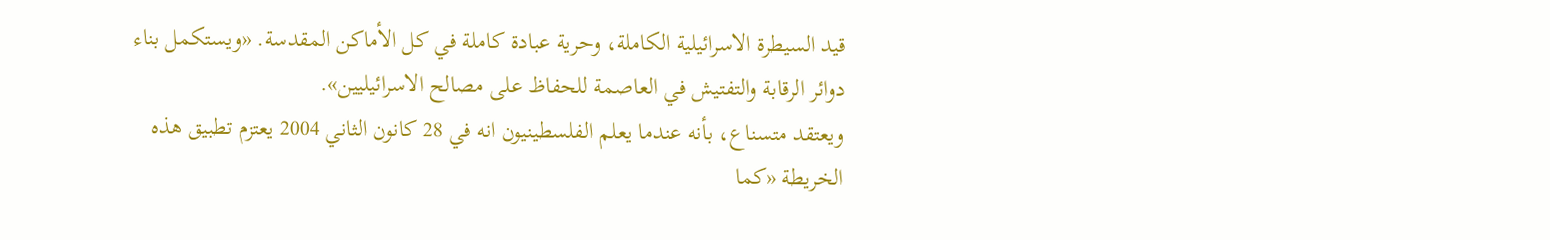قيد السيطرة الاسرائيلية الكاملة، وحرية عبادة كاملة في كل الأماكن المقدسة. «ويستكمل بناء دوائر الرقابة والتفتيش في العاصمة للحفاظ على مصالح الاسرائيليين».
ويعتقد متسناع، بأنه عندما يعلم الفلسطينيون انه في 28 كانون الثاني 2004 يعتزم تطبيق هذه الخريطة «كما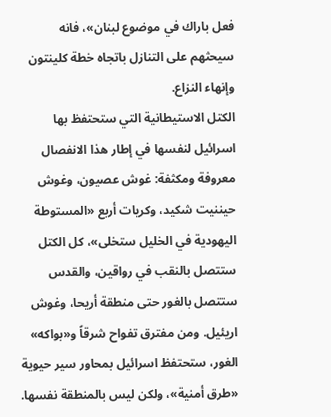فعل باراك في موضوع لبنان»، فانه سيحثهم على التنازل باتجاه خطة كلينتون وإنهاء النزاع.
الكتل الاستيطانية التي ستحتفظ بها اسرائيل لنفسها في إطار هذا الانفصال معروفة ومكثفة: غوش عصيون، وغوش حيننيت شكيد، وكريات أربع «المستوطة اليهودية في الخليل ستخلى»، كل الكتل ستتصل بالنقب في رواقين، والقدس ستتصل بالغور حتى منطقة أريحا، وغوش اريئيل. ومن مفترق تفواح شرقاً و«بواكه» الغور، ستحتفظ اسرائيل بمحاور سير حيوية «طرق أمنية»، ولكن ليس بالمنطقة نفسها.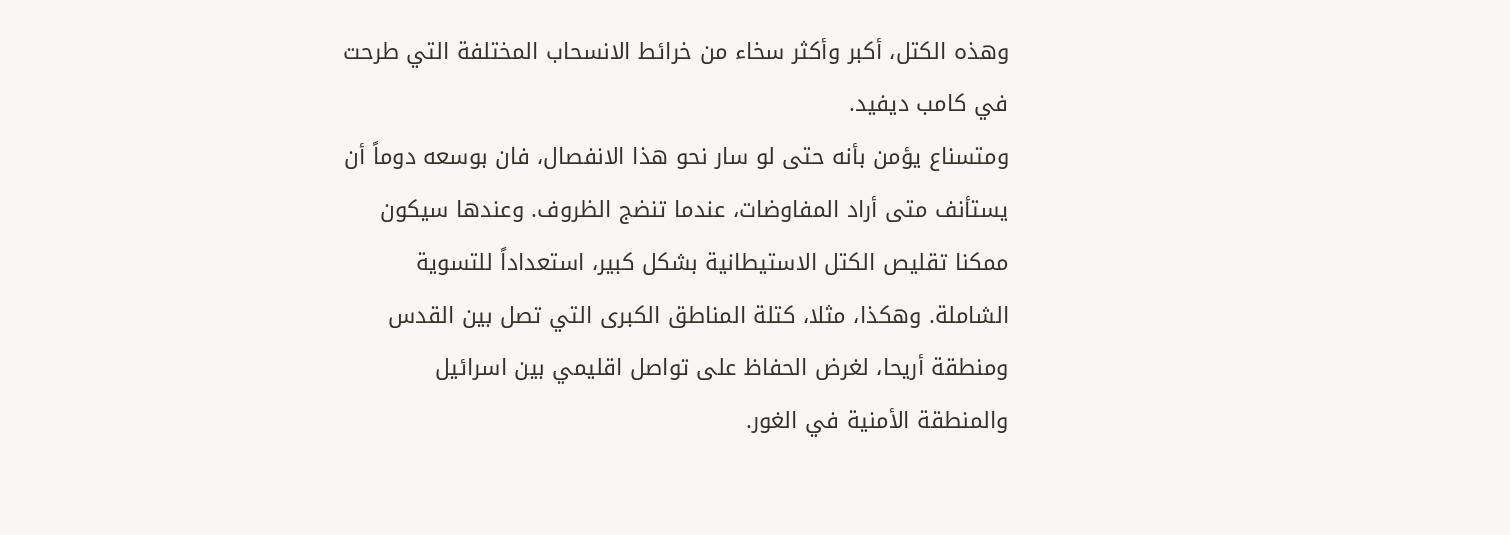وهذه الكتل، أكبر وأكثر سخاء من خرائط الانسحاب المختلفة التي طرحت في كامب ديفيد.
ومتسناع يؤمن بأنه حتى لو سار نحو هذا الانفصال، فان بوسعه دوماً أن يستأنف متى أراد المفاوضات، عندما تنضج الظروف. وعندها سيكون ممكنا تقليص الكتل الاستيطانية بشكل كبير، استعداداً للتسوية الشاملة. وهكذا، مثلا، كتلة المناطق الكبرى التي تصل بين القدس ومنطقة أريحا، لغرض الحفاظ على تواصل اقليمي بين اسرائيل والمنطقة الأمنية في الغور.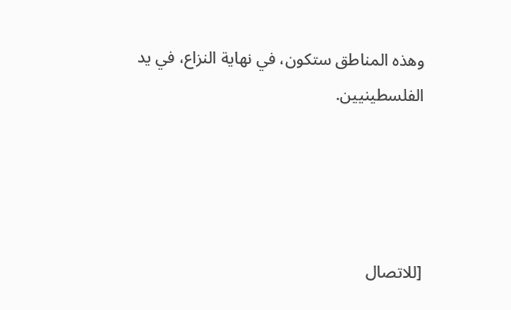وهذه المناطق ستكون، في نهاية النزاع، في يد الفلسطينيين.




[للاتصال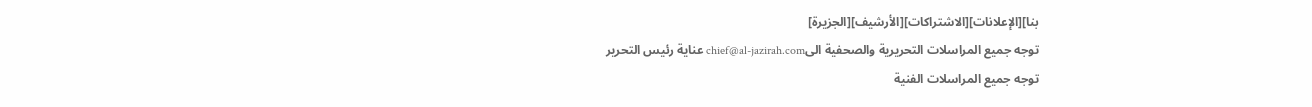بنا][الإعلانات][الاشتراكات][الأرشيف][الجزيرة]
توجه جميع المراسلات التحريرية والصحفية الىchief@al-jazirah.com عناية رئيس التحرير
توجه جميع المراسلات الفنية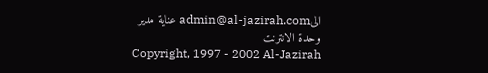الىadmin@al-jazirah.com عناية مدير وحدة الانترنت
Copyright, 1997 - 2002 Al-Jazirah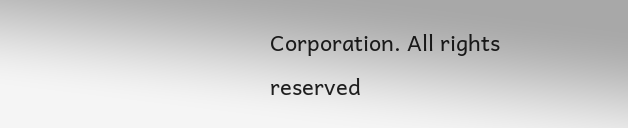Corporation. All rights reserved